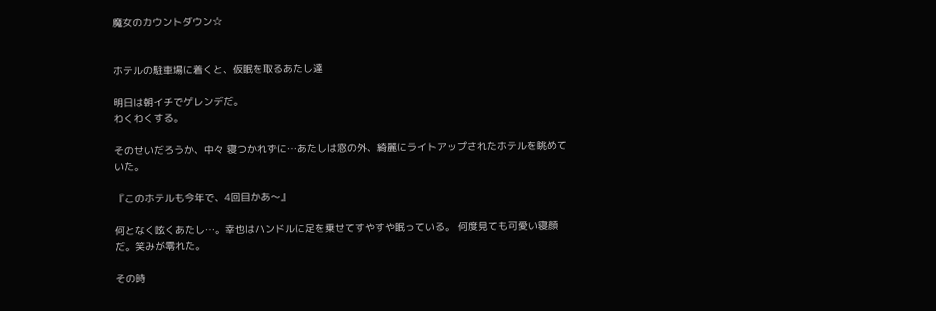魔女のカウントダウン☆


ホテルの駐車場に着くと、仮眠を取るあたし達

明日は朝イチでゲレンデだ。
わくわくする。

そのせいだろうか、中々 寝つかれずに…あたしは窓の外、綺麗にライトアップされたホテルを眺めていた。

『このホテルも今年で、4回目かあ〜』

何となく呟くあたし…。幸也はハンドルに足を乗せてすやすや眠っている。 何度見ても可愛い寝顔だ。笑みが零れた。

その時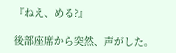『ねえ、める?』

後部座席から突然、声がした。